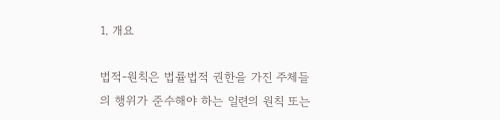1. 개요

법적-원칙은 법률법적 권한을 가진 주체들의 행위가 준수해야 하는 일련의 원칙 또는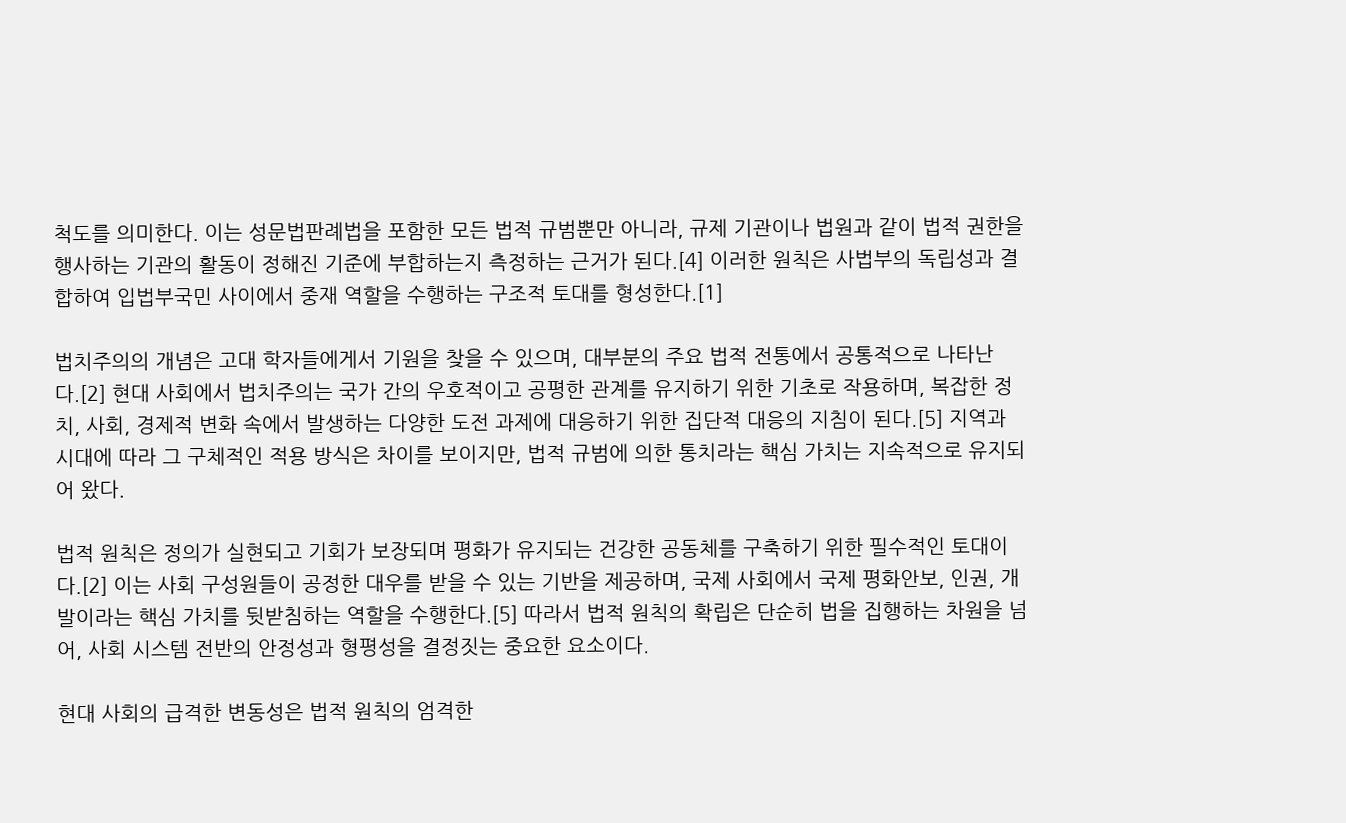척도를 의미한다. 이는 성문법판례법을 포함한 모든 법적 규범뿐만 아니라, 규제 기관이나 법원과 같이 법적 권한을 행사하는 기관의 활동이 정해진 기준에 부합하는지 측정하는 근거가 된다.[4] 이러한 원칙은 사법부의 독립성과 결합하여 입법부국민 사이에서 중재 역할을 수행하는 구조적 토대를 형성한다.[1]

법치주의의 개념은 고대 학자들에게서 기원을 찾을 수 있으며, 대부분의 주요 법적 전통에서 공통적으로 나타난다.[2] 현대 사회에서 법치주의는 국가 간의 우호적이고 공평한 관계를 유지하기 위한 기초로 작용하며, 복잡한 정치, 사회, 경제적 변화 속에서 발생하는 다양한 도전 과제에 대응하기 위한 집단적 대응의 지침이 된다.[5] 지역과 시대에 따라 그 구체적인 적용 방식은 차이를 보이지만, 법적 규범에 의한 통치라는 핵심 가치는 지속적으로 유지되어 왔다.

법적 원칙은 정의가 실현되고 기회가 보장되며 평화가 유지되는 건강한 공동체를 구축하기 위한 필수적인 토대이다.[2] 이는 사회 구성원들이 공정한 대우를 받을 수 있는 기반을 제공하며, 국제 사회에서 국제 평화안보, 인권, 개발이라는 핵심 가치를 뒷받침하는 역할을 수행한다.[5] 따라서 법적 원칙의 확립은 단순히 법을 집행하는 차원을 넘어, 사회 시스템 전반의 안정성과 형평성을 결정짓는 중요한 요소이다.

현대 사회의 급격한 변동성은 법적 원칙의 엄격한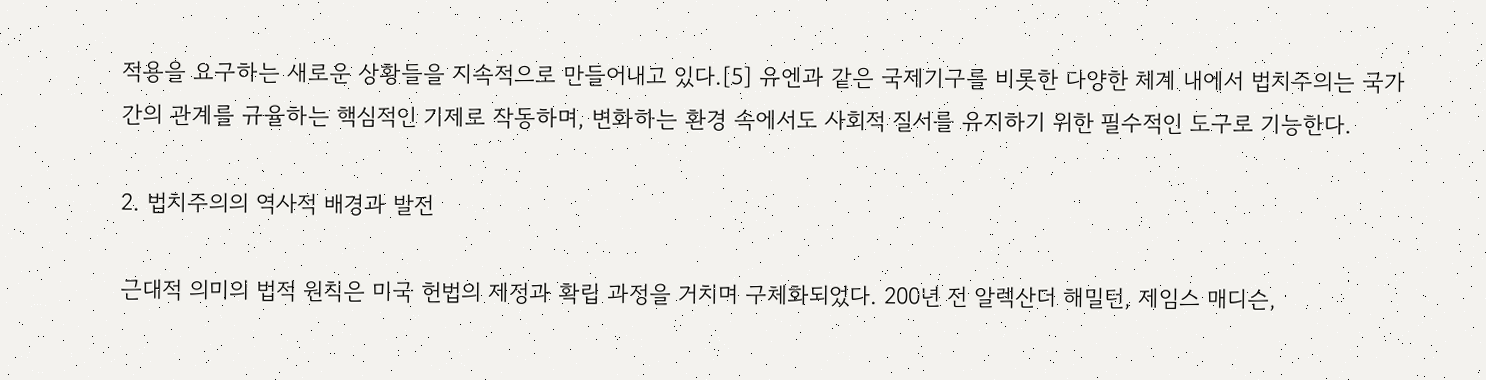적용을 요구하는 새로운 상황들을 지속적으로 만들어내고 있다.[5] 유엔과 같은 국제기구를 비롯한 다양한 체계 내에서 법치주의는 국가 간의 관계를 규율하는 핵심적인 기제로 작동하며, 변화하는 환경 속에서도 사회적 질서를 유지하기 위한 필수적인 도구로 기능한다.

2. 법치주의의 역사적 배경과 발전

근대적 의미의 법적 원칙은 미국 헌법의 제정과 확립 과정을 거치며 구체화되었다. 200년 전 알렉산더 해밀턴, 제임스 매디슨,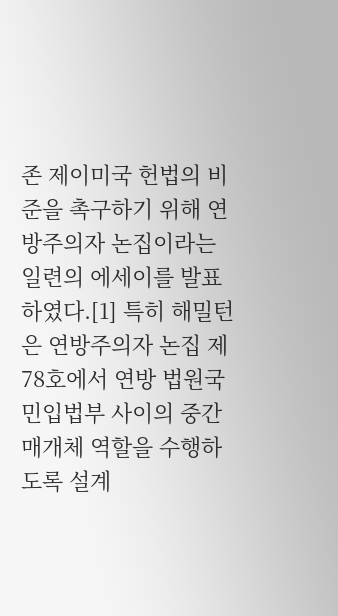존 제이미국 헌법의 비준을 촉구하기 위해 연방주의자 논집이라는 일련의 에세이를 발표하였다.[1] 특히 해밀턴은 연방주의자 논집 제78호에서 연방 법원국민입법부 사이의 중간 매개체 역할을 수행하도록 설계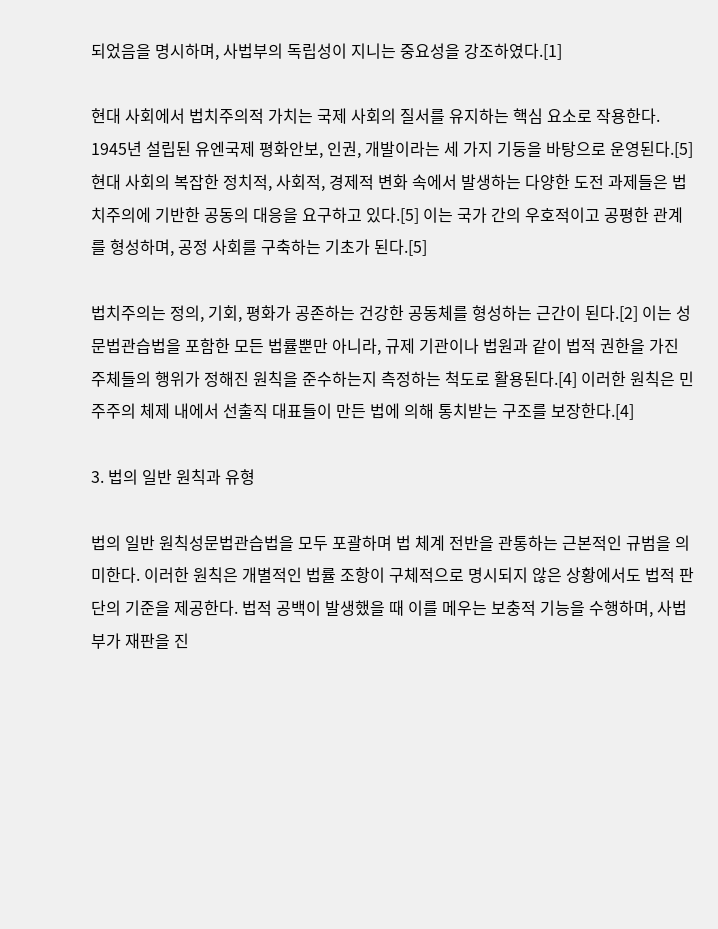되었음을 명시하며, 사법부의 독립성이 지니는 중요성을 강조하였다.[1]

현대 사회에서 법치주의적 가치는 국제 사회의 질서를 유지하는 핵심 요소로 작용한다. 1945년 설립된 유엔국제 평화안보, 인권, 개발이라는 세 가지 기둥을 바탕으로 운영된다.[5] 현대 사회의 복잡한 정치적, 사회적, 경제적 변화 속에서 발생하는 다양한 도전 과제들은 법치주의에 기반한 공동의 대응을 요구하고 있다.[5] 이는 국가 간의 우호적이고 공평한 관계를 형성하며, 공정 사회를 구축하는 기초가 된다.[5]

법치주의는 정의, 기회, 평화가 공존하는 건강한 공동체를 형성하는 근간이 된다.[2] 이는 성문법관습법을 포함한 모든 법률뿐만 아니라, 규제 기관이나 법원과 같이 법적 권한을 가진 주체들의 행위가 정해진 원칙을 준수하는지 측정하는 척도로 활용된다.[4] 이러한 원칙은 민주주의 체제 내에서 선출직 대표들이 만든 법에 의해 통치받는 구조를 보장한다.[4]

3. 법의 일반 원칙과 유형

법의 일반 원칙성문법관습법을 모두 포괄하며 법 체계 전반을 관통하는 근본적인 규범을 의미한다. 이러한 원칙은 개별적인 법률 조항이 구체적으로 명시되지 않은 상황에서도 법적 판단의 기준을 제공한다. 법적 공백이 발생했을 때 이를 메우는 보충적 기능을 수행하며, 사법부가 재판을 진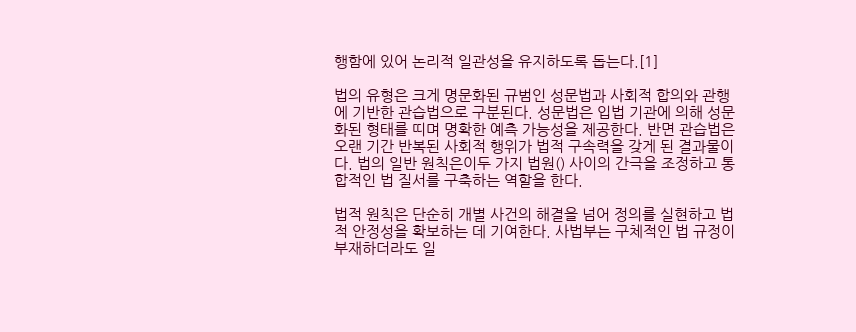행함에 있어 논리적 일관성을 유지하도록 돕는다.[1]

법의 유형은 크게 명문화된 규범인 성문법과 사회적 합의와 관행에 기반한 관습법으로 구분된다. 성문법은 입법 기관에 의해 성문화된 형태를 띠며 명확한 예측 가능성을 제공한다. 반면 관습법은 오랜 기간 반복된 사회적 행위가 법적 구속력을 갖게 된 결과물이다. 법의 일반 원칙은이두 가지 법원() 사이의 간극을 조정하고 통합적인 법 질서를 구축하는 역할을 한다.

법적 원칙은 단순히 개별 사건의 해결을 넘어 정의를 실현하고 법적 안정성을 확보하는 데 기여한다. 사법부는 구체적인 법 규정이 부재하더라도 일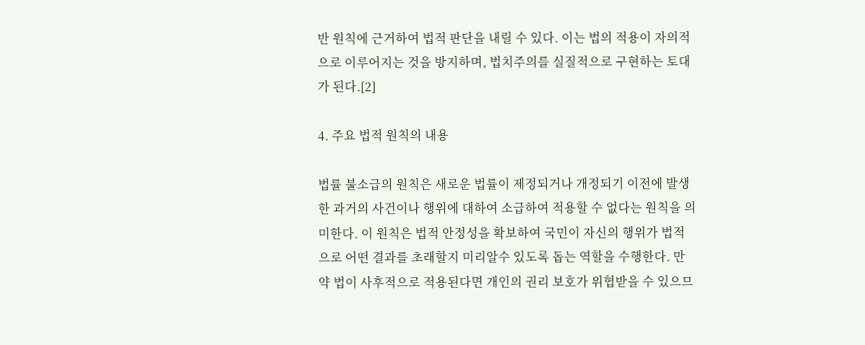반 원칙에 근거하여 법적 판단을 내릴 수 있다. 이는 법의 적용이 자의적으로 이루어지는 것을 방지하며, 법치주의를 실질적으로 구현하는 토대가 된다.[2]

4. 주요 법적 원칙의 내용

법률 불소급의 원칙은 새로운 법률이 제정되거나 개정되기 이전에 발생한 과거의 사건이나 행위에 대하여 소급하여 적용할 수 없다는 원칙을 의미한다. 이 원칙은 법적 안정성을 확보하여 국민이 자신의 행위가 법적으로 어떤 결과를 초래할지 미리알수 있도록 돕는 역할을 수행한다. 만약 법이 사후적으로 적용된다면 개인의 권리 보호가 위협받을 수 있으므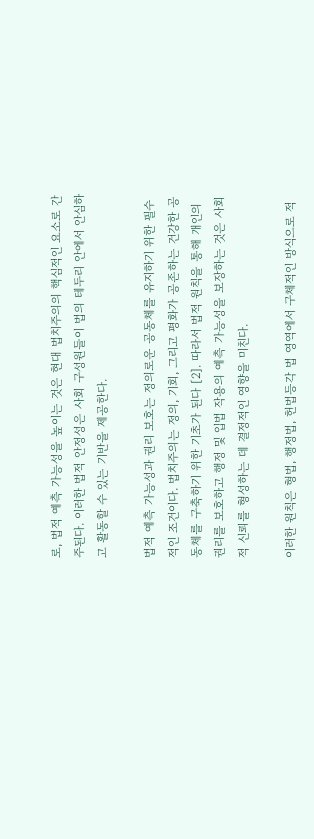로, 법적 예측 가능성을 높이는 것은 현대 법치주의의 핵심적인 요소로 간주된다. 이러한 법적 안정성은 사회 구성원들이 법의 테두리 안에서 안심하고 활동할 수 있는 기반을 제공한다.

법적 예측 가능성과 권리 보호는 정의로운 공동체를 유지하기 위한 필수적인 조건이다. 법치주의는 정의, 기회, 그리고 평화가 공존하는 건강한 공동체를 구축하기 위한 기초가 된다 [2]. 따라서 법적 원칙을 통해 개인의 권리를 보호하고 행정 및 입법 작용의 예측 가능성을 보장하는 것은 사회적 신뢰를 형성하는 데 결정적인 영향을 미친다.

이러한 원칙은 형법, 행정법, 헌법등각 법 영역에서 구체적인 방식으로 적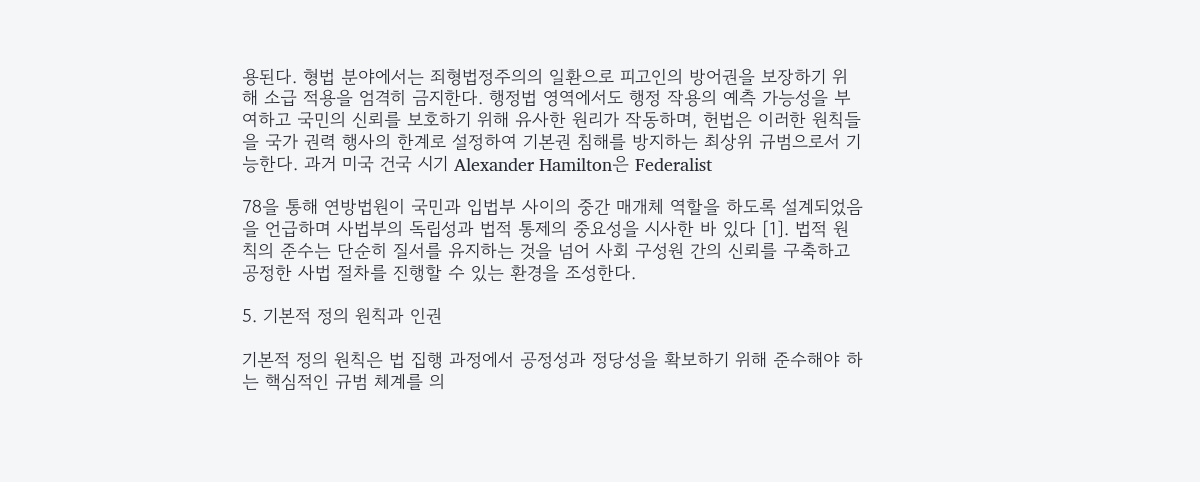용된다. 형법 분야에서는 죄형법정주의의 일환으로 피고인의 방어권을 보장하기 위해 소급 적용을 엄격히 금지한다. 행정법 영역에서도 행정 작용의 예측 가능성을 부여하고 국민의 신뢰를 보호하기 위해 유사한 원리가 작동하며, 헌법은 이러한 원칙들을 국가 권력 행사의 한계로 설정하여 기본권 침해를 방지하는 최상위 규범으로서 기능한다. 과거 미국 건국 시기 Alexander Hamilton은 Federalist

78을 통해 연방법원이 국민과 입법부 사이의 중간 매개체 역할을 하도록 설계되었음을 언급하며 사법부의 독립성과 법적 통제의 중요성을 시사한 바 있다 [1]. 법적 원칙의 준수는 단순히 질서를 유지하는 것을 넘어 사회 구성원 간의 신뢰를 구축하고 공정한 사법 절차를 진행할 수 있는 환경을 조성한다.

5. 기본적 정의 원칙과 인권

기본적 정의 원칙은 법 집행 과정에서 공정성과 정당성을 확보하기 위해 준수해야 하는 핵심적인 규범 체계를 의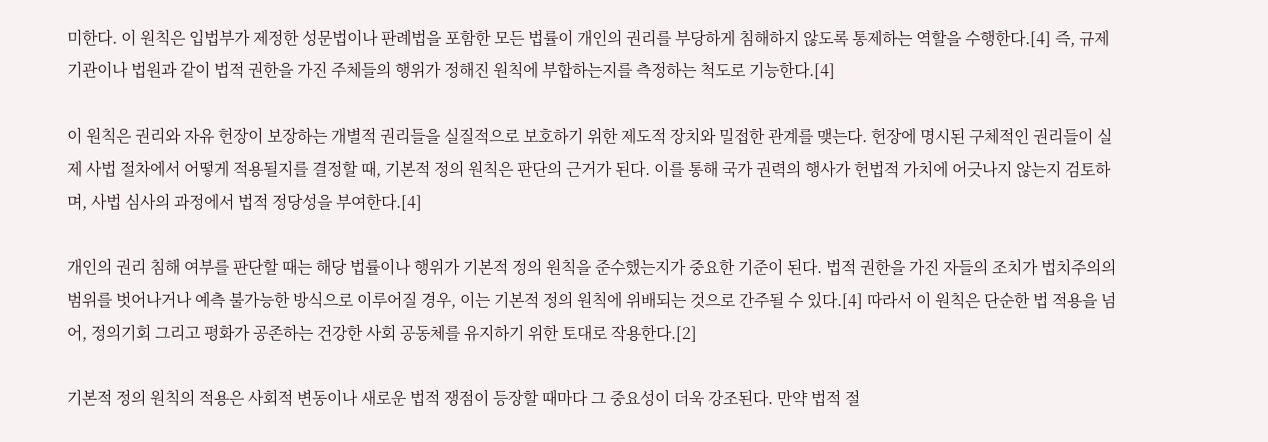미한다. 이 원칙은 입법부가 제정한 성문법이나 판례법을 포함한 모든 법률이 개인의 권리를 부당하게 침해하지 않도록 통제하는 역할을 수행한다.[4] 즉, 규제 기관이나 법원과 같이 법적 권한을 가진 주체들의 행위가 정해진 원칙에 부합하는지를 측정하는 척도로 기능한다.[4]

이 원칙은 권리와 자유 헌장이 보장하는 개별적 권리들을 실질적으로 보호하기 위한 제도적 장치와 밀접한 관계를 맺는다. 헌장에 명시된 구체적인 권리들이 실제 사법 절차에서 어떻게 적용될지를 결정할 때, 기본적 정의 원칙은 판단의 근거가 된다. 이를 통해 국가 권력의 행사가 헌법적 가치에 어긋나지 않는지 검토하며, 사법 심사의 과정에서 법적 정당성을 부여한다.[4]

개인의 권리 침해 여부를 판단할 때는 해당 법률이나 행위가 기본적 정의 원칙을 준수했는지가 중요한 기준이 된다. 법적 권한을 가진 자들의 조치가 법치주의의 범위를 벗어나거나 예측 불가능한 방식으로 이루어질 경우, 이는 기본적 정의 원칙에 위배되는 것으로 간주될 수 있다.[4] 따라서 이 원칙은 단순한 법 적용을 넘어, 정의기회 그리고 평화가 공존하는 건강한 사회 공동체를 유지하기 위한 토대로 작용한다.[2]

기본적 정의 원칙의 적용은 사회적 변동이나 새로운 법적 쟁점이 등장할 때마다 그 중요성이 더욱 강조된다. 만약 법적 절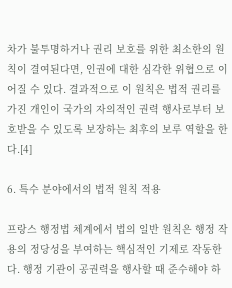차가 불투명하거나 권리 보호를 위한 최소한의 원칙이 결여된다면, 인권에 대한 심각한 위협으로 이어질 수 있다. 결과적으로 이 원칙은 법적 권리를 가진 개인이 국가의 자의적인 권력 행사로부터 보호받을 수 있도록 보장하는 최후의 보루 역할을 한다.[4]

6. 특수 분야에서의 법적 원칙 적용

프랑스 행정법 체계에서 법의 일반 원칙은 행정 작용의 정당성을 부여하는 핵심적인 기제로 작동한다. 행정 기관이 공권력을 행사할 때 준수해야 하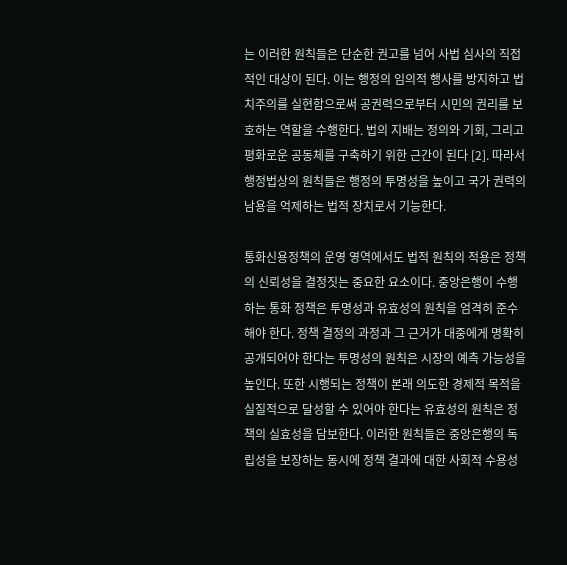는 이러한 원칙들은 단순한 권고를 넘어 사법 심사의 직접적인 대상이 된다. 이는 행정의 임의적 행사를 방지하고 법치주의를 실현함으로써 공권력으로부터 시민의 권리를 보호하는 역할을 수행한다. 법의 지배는 정의와 기회, 그리고 평화로운 공동체를 구축하기 위한 근간이 된다 [2]. 따라서 행정법상의 원칙들은 행정의 투명성을 높이고 국가 권력의 남용을 억제하는 법적 장치로서 기능한다.

통화신용정책의 운영 영역에서도 법적 원칙의 적용은 정책의 신뢰성을 결정짓는 중요한 요소이다. 중앙은행이 수행하는 통화 정책은 투명성과 유효성의 원칙을 엄격히 준수해야 한다. 정책 결정의 과정과 그 근거가 대중에게 명확히 공개되어야 한다는 투명성의 원칙은 시장의 예측 가능성을 높인다. 또한 시행되는 정책이 본래 의도한 경제적 목적을 실질적으로 달성할 수 있어야 한다는 유효성의 원칙은 정책의 실효성을 담보한다. 이러한 원칙들은 중앙은행의 독립성을 보장하는 동시에 정책 결과에 대한 사회적 수용성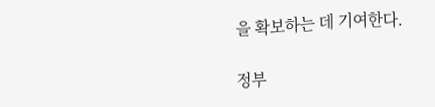을 확보하는 데 기여한다.

정부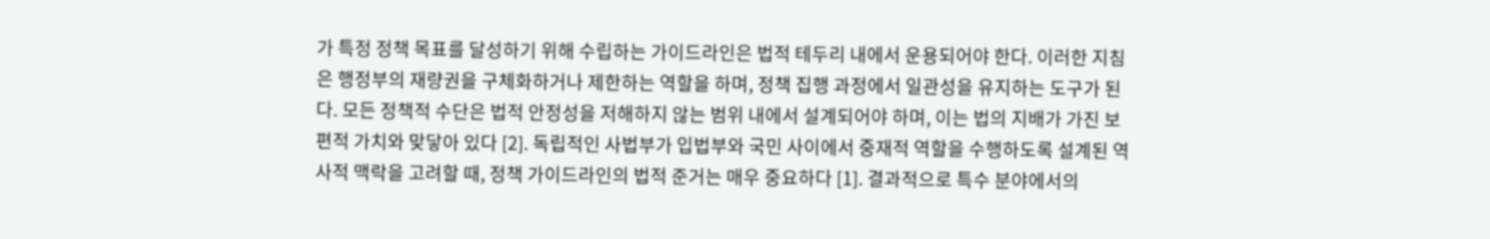가 특정 정책 목표를 달성하기 위해 수립하는 가이드라인은 법적 테두리 내에서 운용되어야 한다. 이러한 지침은 행정부의 재량권을 구체화하거나 제한하는 역할을 하며, 정책 집행 과정에서 일관성을 유지하는 도구가 된다. 모든 정책적 수단은 법적 안정성을 저해하지 않는 범위 내에서 설계되어야 하며, 이는 법의 지배가 가진 보편적 가치와 맞닿아 있다 [2]. 독립적인 사법부가 입법부와 국민 사이에서 중재적 역할을 수행하도록 설계된 역사적 맥락을 고려할 때, 정책 가이드라인의 법적 준거는 매우 중요하다 [1]. 결과적으로 특수 분야에서의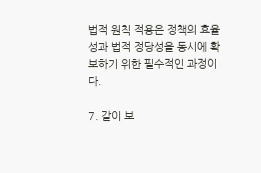법적 원칙 적용은 정책의 효율성과 법적 정당성을 동시에 확보하기 위한 필수적인 과정이다.

7. 같이 보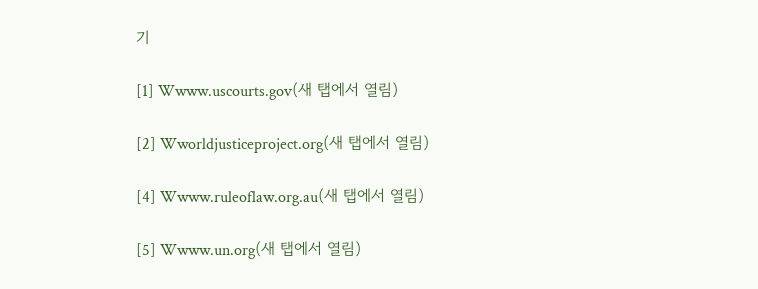기

[1] Wwww.uscourts.gov(새 탭에서 열림)

[2] Wworldjusticeproject.org(새 탭에서 열림)

[4] Wwww.ruleoflaw.org.au(새 탭에서 열림)

[5] Wwww.un.org(새 탭에서 열림)